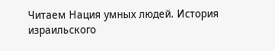Читаем Нация умных людей. История израильского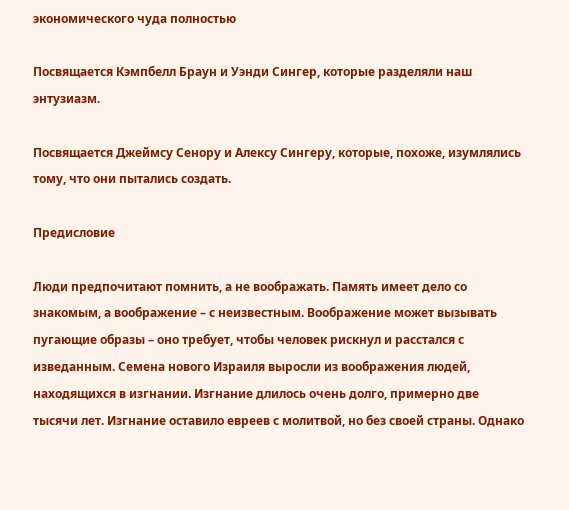экономического чуда полностью

Посвящается Кэмпбелл Браун и Уэнди Сингер, которые разделяли наш энтузиазм.

Посвящается Джеймсу Сенору и Алексу Сингеру, которые, похоже, изумлялись тому, что они пытались создать.

Предисловие

Люди предпочитают помнить, а не воображать. Память имеет дело со знакомым, а воображение – с неизвестным. Воображение может вызывать пугающие образы – оно требует, чтобы человек рискнул и расстался с изведанным. Семена нового Израиля выросли из воображения людей, находящихся в изгнании. Изгнание длилось очень долго, примерно две тысячи лет. Изгнание оставило евреев с молитвой, но без своей страны. Однако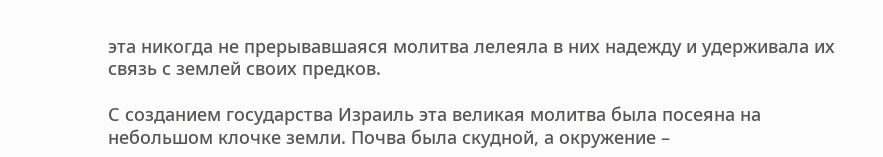эта никогда не прерывавшаяся молитва лелеяла в них надежду и удерживала их связь с землей своих предков.

С созданием государства Израиль эта великая молитва была посеяна на небольшом клочке земли. Почва была скудной, а окружение –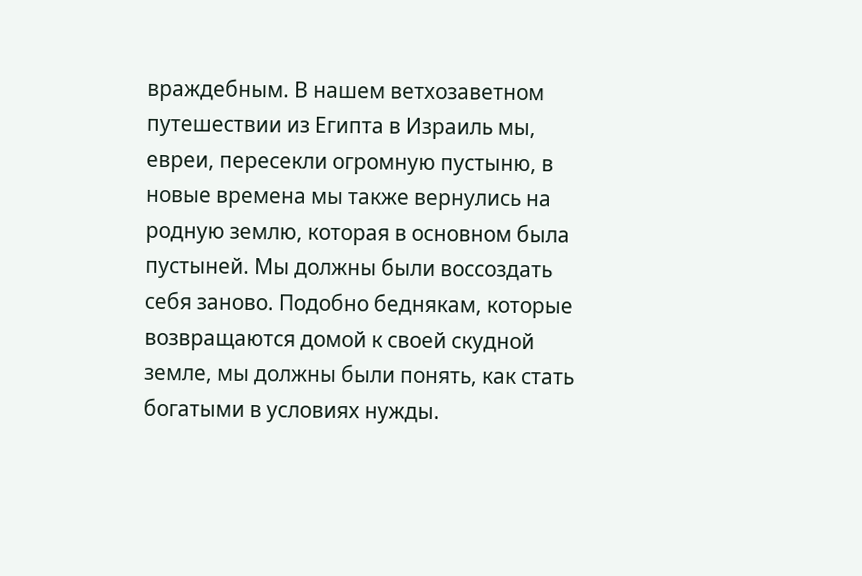враждебным. В нашем ветхозаветном путешествии из Египта в Израиль мы, евреи, пересекли огромную пустыню, в новые времена мы также вернулись на родную землю, которая в основном была пустыней. Мы должны были воссоздать себя заново. Подобно беднякам, которые возвращаются домой к своей скудной земле, мы должны были понять, как стать богатыми в условиях нужды.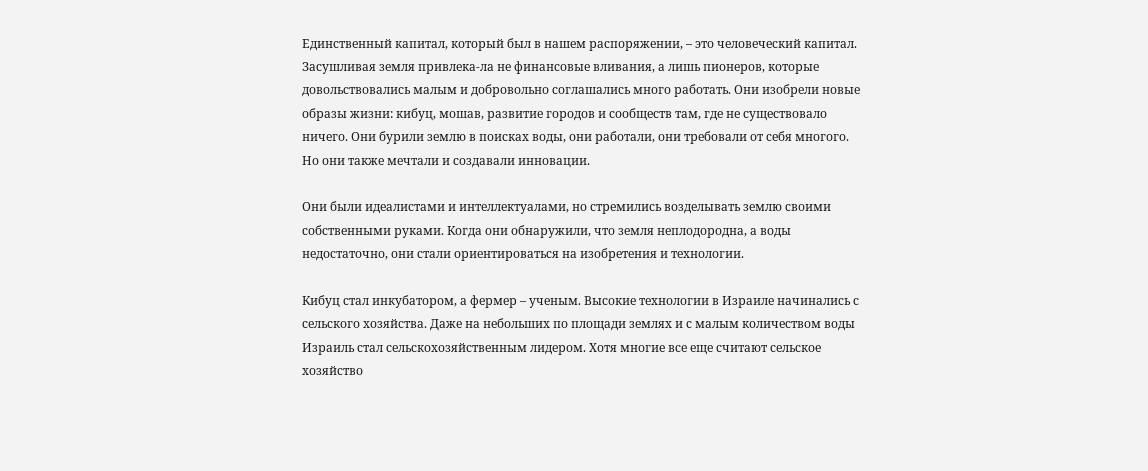Единственный капитал, который был в нашем распоряжении, – это человеческий капитал. Засушливая земля привлека-ла не финансовые вливания, а лишь пионеров, которые довольствовались малым и добровольно соглашались много работать. Они изобрели новые образы жизни: кибуц, мошав, развитие городов и сообществ там, где не существовало ничего. Они бурили землю в поисках воды, они работали, они требовали от себя многого. Но они также мечтали и создавали инновации.

Они были идеалистами и интеллектуалами, но стремились возделывать землю своими собственными руками. Когда они обнаружили, что земля неплодородна, а воды недостаточно, они стали ориентироваться на изобретения и технологии.

Кибуц стал инкубатором, а фермер – ученым. Высокие технологии в Израиле начинались с сельского хозяйства. Даже на небольших по площади землях и с малым количеством воды Израиль стал сельскохозяйственным лидером. Хотя многие все еще считают сельское хозяйство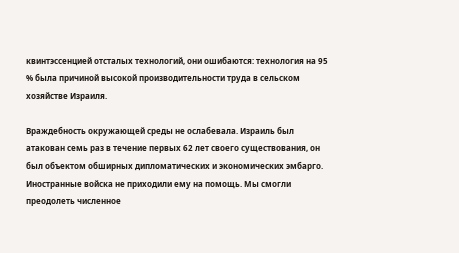квинтэссенцией отсталых технологий, они ошибаются: технология на 95 % была причиной высокой производительности труда в сельском хозяйстве Израиля.

Враждебность окружающей среды не ослабевала. Израиль был атакован семь раз в течение первых 62 лет своего существования, он был объектом обширных дипломатических и экономических эмбарго. Иностранные войска не приходили ему на помощь. Мы смогли преодолеть численное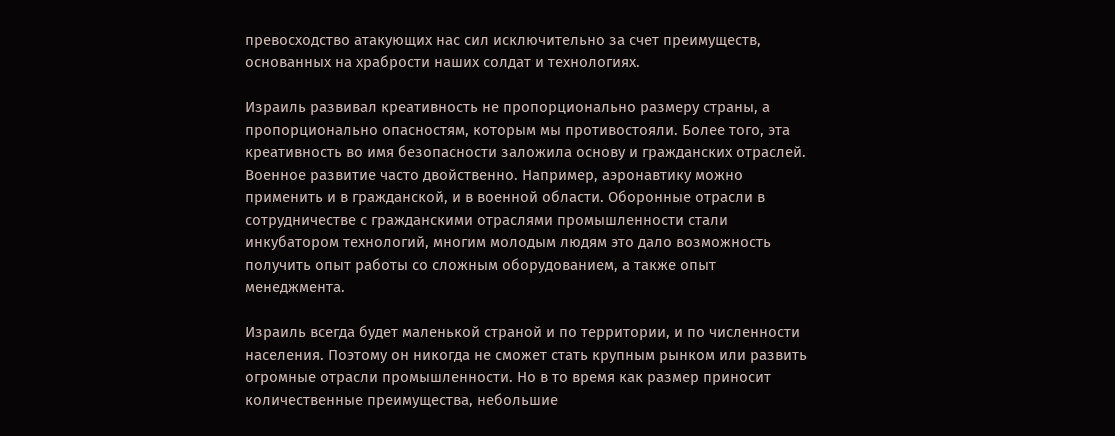превосходство атакующих нас сил исключительно за счет преимуществ, основанных на храбрости наших солдат и технологиях.

Израиль развивал креативность не пропорционально размеру страны, а пропорционально опасностям, которым мы противостояли. Более того, эта креативность во имя безопасности заложила основу и гражданских отраслей. Военное развитие часто двойственно. Например, аэронавтику можно применить и в гражданской, и в военной области. Оборонные отрасли в сотрудничестве с гражданскими отраслями промышленности стали инкубатором технологий, многим молодым людям это дало возможность получить опыт работы со сложным оборудованием, а также опыт менеджмента.

Израиль всегда будет маленькой страной и по территории, и по численности населения. Поэтому он никогда не сможет стать крупным рынком или развить огромные отрасли промышленности. Но в то время как размер приносит количественные преимущества, небольшие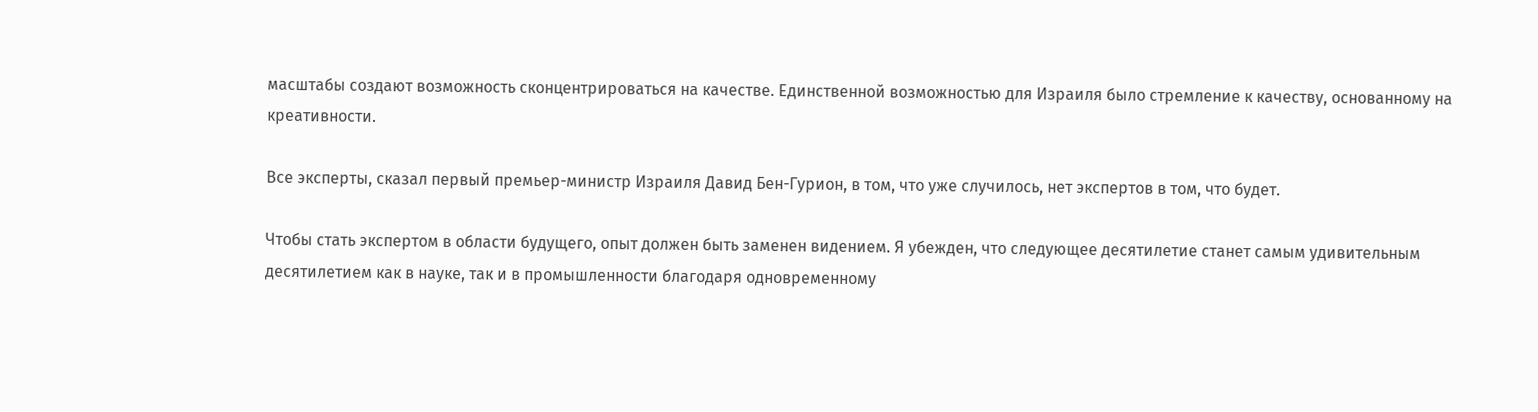масштабы создают возможность сконцентрироваться на качестве. Единственной возможностью для Израиля было стремление к качеству, основанному на креативности.

Все эксперты, сказал первый премьер-министр Израиля Давид Бен-Гурион, в том, что уже случилось, нет экспертов в том, что будет.

Чтобы стать экспертом в области будущего, опыт должен быть заменен видением. Я убежден, что следующее десятилетие станет самым удивительным десятилетием как в науке, так и в промышленности благодаря одновременному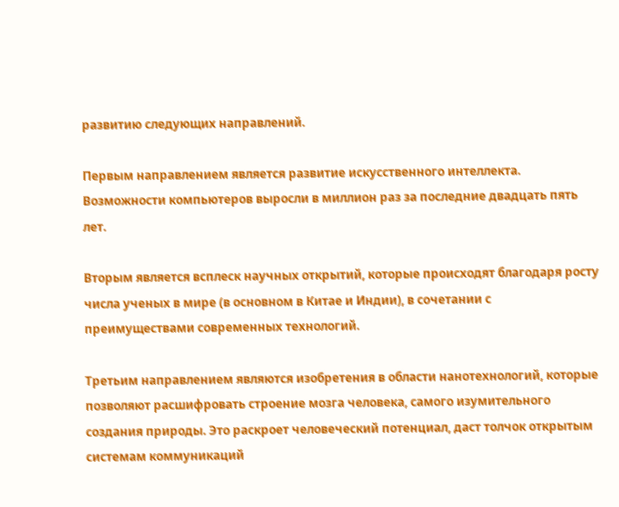развитию следующих направлений.

Первым направлением является развитие искусственного интеллекта. Возможности компьютеров выросли в миллион раз за последние двадцать пять лет.

Вторым является всплеск научных открытий, которые происходят благодаря росту числа ученых в мире (в основном в Китае и Индии), в сочетании с преимуществами современных технологий.

Третьим направлением являются изобретения в области нанотехнологий, которые позволяют расшифровать строение мозга человека, самого изумительного создания природы. Это раскроет человеческий потенциал, даст толчок открытым системам коммуникаций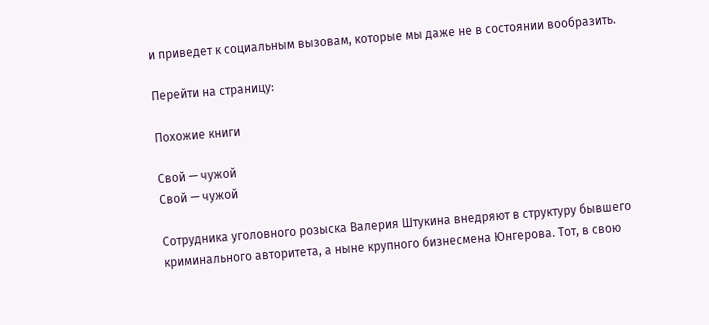и приведет к социальным вызовам, которые мы даже не в состоянии вообразить.

Перейти на страницу:

Похожие книги

Свой — чужой
Свой — чужой

Сотрудника уголовного розыска Валерия Штукина внедряют в структуру бывшего криминального авторитета, а ныне крупного бизнесмена Юнгерова. Тот, в свою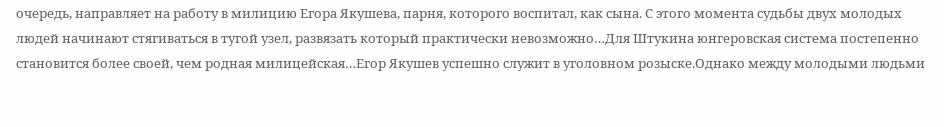очередь, направляет на работу в милицию Егора Якушева, парня, которого воспитал, как сына. С этого момента судьбы двух молодых людей начинают стягиваться в тугой узел, развязать который практически невозможно…Для Штукина юнгеровская система постепенно становится более своей, чем родная милицейская…Егор Якушев успешно служит в уголовном розыске.Однако между молодыми людьми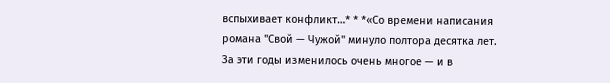вспыхивает конфликт…* * *«Со времени написания романа "Свой — Чужой" минуло полтора десятка лет. За эти годы изменилось очень многое — и в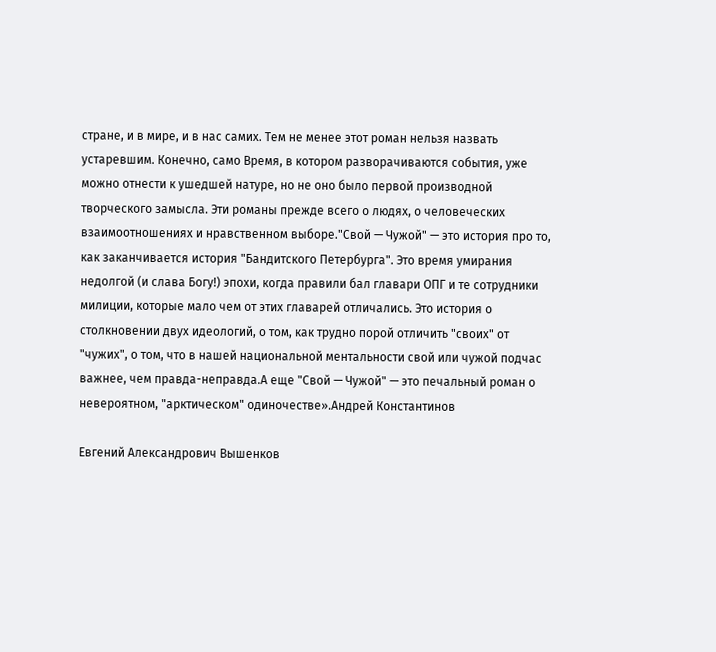стране, и в мире, и в нас самих. Тем не менее этот роман нельзя назвать устаревшим. Конечно, само Время, в котором разворачиваются события, уже можно отнести к ушедшей натуре, но не оно было первой производной творческого замысла. Эти романы прежде всего о людях, о человеческих взаимоотношениях и нравственном выборе."Свой — Чужой" — это история про то, как заканчивается история "Бандитского Петербурга". Это время умирания недолгой (и слава Богу!) эпохи, когда правили бал главари ОПГ и те сотрудники милиции, которые мало чем от этих главарей отличались. Это история о столкновении двух идеологий, о том, как трудно порой отличить "своих" от "чужих", о том, что в нашей национальной ментальности свой или чужой подчас важнее, чем правда-неправда.А еще "Свой — Чужой" — это печальный роман о невероятном, "арктическом" одиночестве».Андрей Константинов

Евгений Александрович Вышенков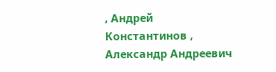, Андрей Константинов , Александр Андреевич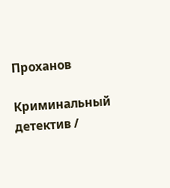Проханов

Криминальный детектив /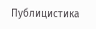Публицистика